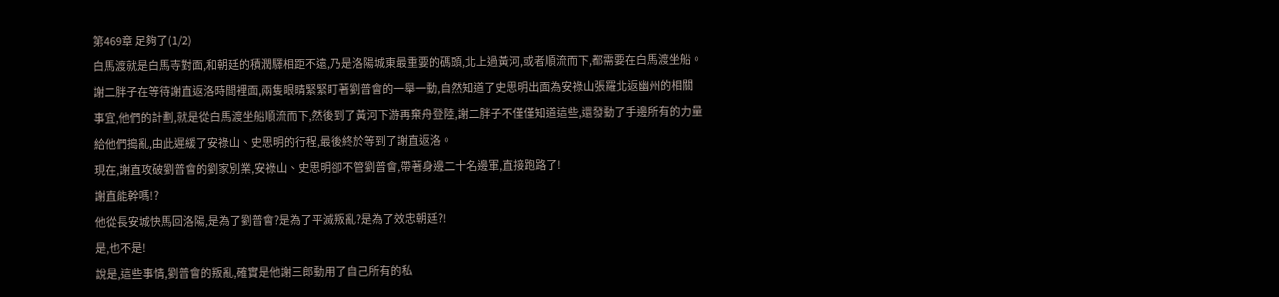第469章 足夠了(1/2)
白馬渡就是白馬寺對面,和朝廷的積潤驛相距不遠,乃是洛陽城東最重要的碼頭,北上過黃河,或者順流而下,都需要在白馬渡坐船。
謝二胖子在等待謝直返洛時間裡面,兩隻眼睛緊緊盯著劉普會的一舉一動,自然知道了史思明出面為安祿山張羅北返幽州的相關事宜,他們的計劃,就是從白馬渡坐船順流而下,然後到了黃河下游再棄舟登陸,謝二胖子不僅僅知道這些,還發動了手邊所有的力量給他們搗亂,由此遲緩了安祿山、史思明的行程,最後終於等到了謝直返洛。
現在,謝直攻破劉普會的劉家別業,安祿山、史思明卻不管劉普會,帶著身邊二十名邊軍,直接跑路了!
謝直能幹嗎!?
他從長安城快馬回洛陽,是為了劉普會?是為了平滅叛亂?是為了效忠朝廷?!
是,也不是!
說是,這些事情,劉普會的叛亂,確實是他謝三郎動用了自己所有的私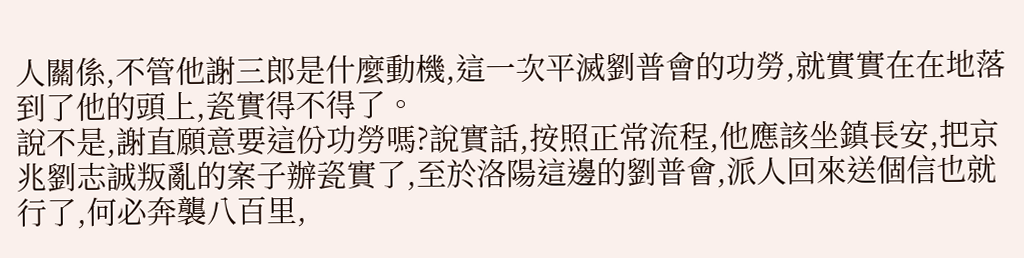人關係,不管他謝三郎是什麼動機,這一次平滅劉普會的功勞,就實實在在地落到了他的頭上,瓷實得不得了。
說不是,謝直願意要這份功勞嗎?說實話,按照正常流程,他應該坐鎮長安,把京兆劉志誠叛亂的案子辦瓷實了,至於洛陽這邊的劉普會,派人回來送個信也就行了,何必奔襲八百里,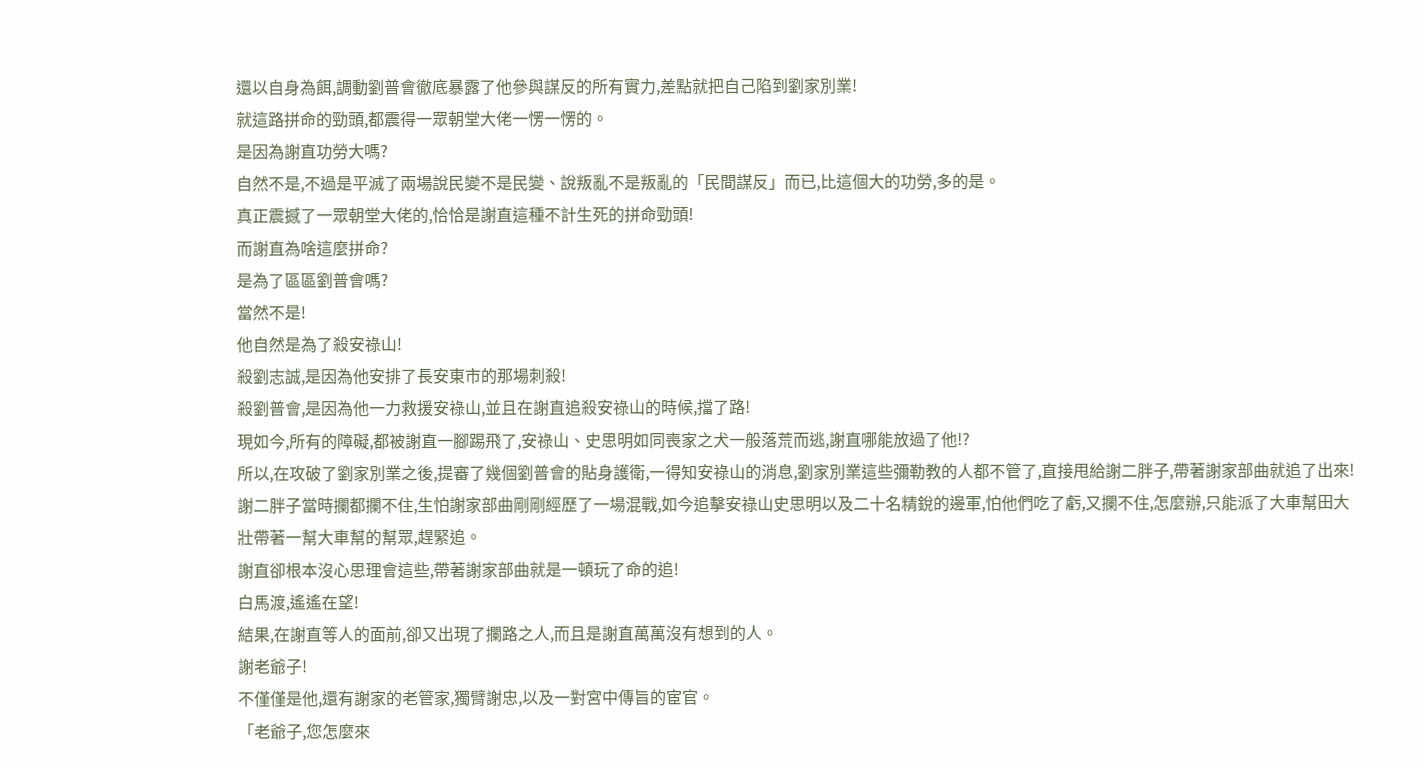還以自身為餌,調動劉普會徹底暴露了他參與謀反的所有實力,差點就把自己陷到劉家別業!
就這路拼命的勁頭,都震得一眾朝堂大佬一愣一愣的。
是因為謝直功勞大嗎?
自然不是,不過是平滅了兩場說民變不是民變、說叛亂不是叛亂的「民間謀反」而已,比這個大的功勞,多的是。
真正震撼了一眾朝堂大佬的,恰恰是謝直這種不計生死的拼命勁頭!
而謝直為啥這麼拼命?
是為了區區劉普會嗎?
當然不是!
他自然是為了殺安祿山!
殺劉志誠,是因為他安排了長安東市的那場刺殺!
殺劉普會,是因為他一力救援安祿山,並且在謝直追殺安祿山的時候,擋了路!
現如今,所有的障礙,都被謝直一腳踢飛了,安祿山、史思明如同喪家之犬一般落荒而逃,謝直哪能放過了他!?
所以,在攻破了劉家別業之後,提審了幾個劉普會的貼身護衛,一得知安祿山的消息,劉家別業這些彌勒教的人都不管了,直接甩給謝二胖子,帶著謝家部曲就追了出來!
謝二胖子當時攔都攔不住,生怕謝家部曲剛剛經歷了一場混戰,如今追擊安祿山史思明以及二十名精銳的邊軍,怕他們吃了虧,又攔不住,怎麼辦,只能派了大車幫田大壯帶著一幫大車幫的幫眾,趕緊追。
謝直卻根本沒心思理會這些,帶著謝家部曲就是一頓玩了命的追!
白馬渡,遙遙在望!
結果,在謝直等人的面前,卻又出現了攔路之人,而且是謝直萬萬沒有想到的人。
謝老爺子!
不僅僅是他,還有謝家的老管家,獨臂謝忠,以及一對宮中傳旨的宦官。
「老爺子,您怎麼來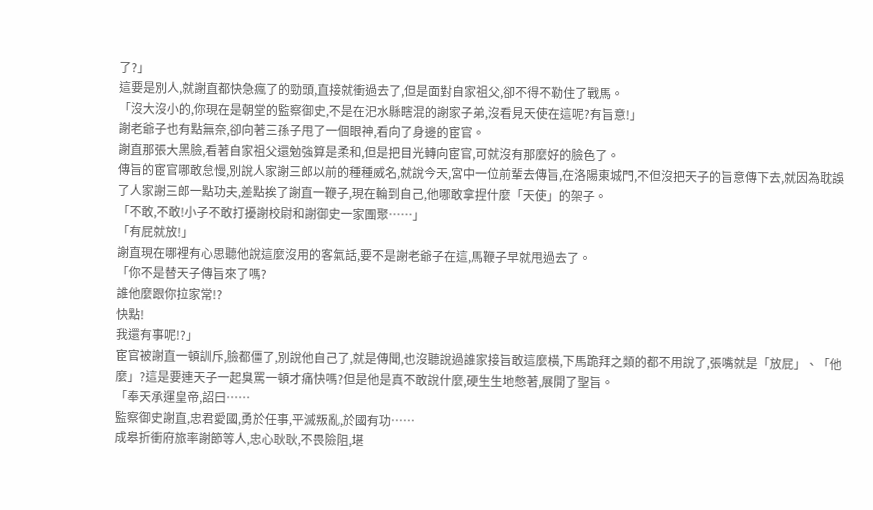了?」
這要是別人,就謝直都快急瘋了的勁頭,直接就衝過去了,但是面對自家祖父,卻不得不勒住了戰馬。
「沒大沒小的,你現在是朝堂的監察御史,不是在汜水縣瞎混的謝家子弟,沒看見天使在這呢?有旨意!」
謝老爺子也有點無奈,卻向著三孫子甩了一個眼神,看向了身邊的宦官。
謝直那張大黑臉,看著自家祖父還勉強算是柔和,但是把目光轉向宦官,可就沒有那麼好的臉色了。
傳旨的宦官哪敢怠慢,別說人家謝三郎以前的種種威名,就說今天,宮中一位前輩去傳旨,在洛陽東城門,不但沒把天子的旨意傳下去,就因為耽誤了人家謝三郎一點功夫,差點挨了謝直一鞭子,現在輪到自己,他哪敢拿捏什麼「天使」的架子。
「不敢,不敢!小子不敢打擾謝校尉和謝御史一家團聚……」
「有屁就放!」
謝直現在哪裡有心思聽他說這麼沒用的客氣話,要不是謝老爺子在這,馬鞭子早就甩過去了。
「你不是替天子傳旨來了嗎?
誰他麼跟你拉家常!?
快點!
我還有事呢!?」
宦官被謝直一頓訓斥,臉都僵了,別說他自己了,就是傳聞,也沒聽說過誰家接旨敢這麼橫,下馬跪拜之類的都不用說了,張嘴就是「放屁」、「他麼」?這是要連天子一起臭罵一頓才痛快嗎?但是他是真不敢說什麼,硬生生地憋著,展開了聖旨。
「奉天承運皇帝,詔曰……
監察御史謝直,忠君愛國,勇於任事,平滅叛亂,於國有功……
成皋折衝府旅率謝節等人,忠心耿耿,不畏險阻,堪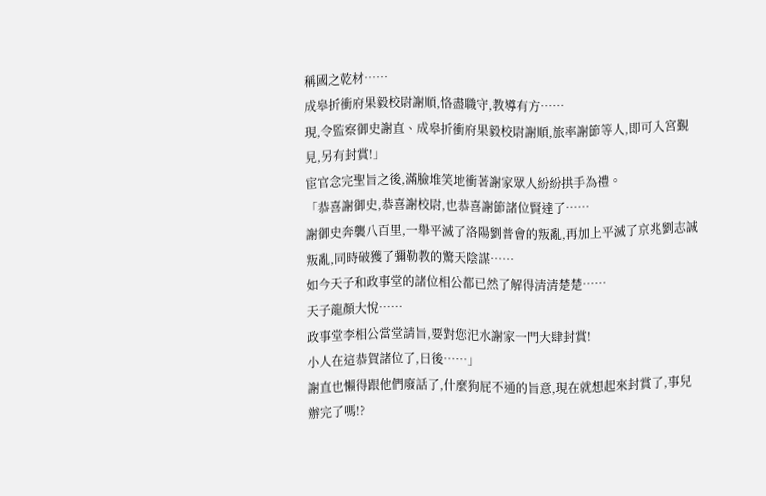稱國之乾材……
成皋折衝府果毅校尉謝順,恪盡職守,教導有方……
現,令監察御史謝直、成皋折衝府果毅校尉謝順,旅率謝節等人,即可入宮覲見,另有封賞!」
宦官念完聖旨之後,滿臉堆笑地衝著謝家眾人紛紛拱手為禮。
「恭喜謝御史,恭喜謝校尉,也恭喜謝節諸位賢達了……
謝御史奔襲八百里,一舉平滅了洛陽劉普會的叛亂,再加上平滅了京兆劉志誠叛亂,同時破獲了彌勒教的驚天陰謀……
如今天子和政事堂的諸位相公都已然了解得清清楚楚……
天子龍顏大悅……
政事堂李相公當堂請旨,要對您汜水謝家一門大肆封賞!
小人在這恭賀諸位了,日後……」
謝直也懶得跟他們廢話了,什麼狗屁不通的旨意,現在就想起來封賞了,事兒辦完了嗎!?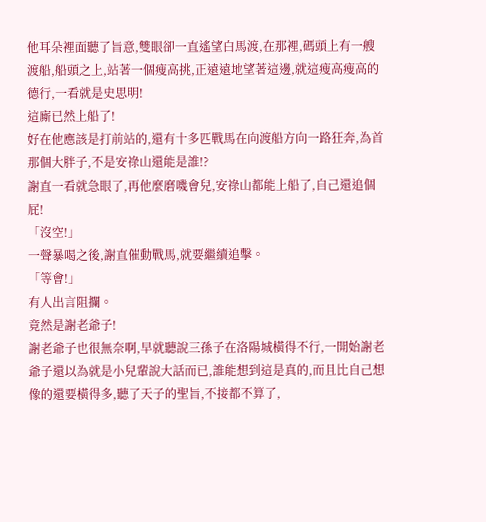他耳朵裡面聽了旨意,雙眼卻一直遙望白馬渡,在那裡,碼頭上有一艘渡船,船頭之上,站著一個瘦高挑,正遠遠地望著這邊,就這瘦高瘦高的德行,一看就是史思明!
這廝已然上船了!
好在他應該是打前站的,還有十多匹戰馬在向渡船方向一路狂奔,為首那個大胖子,不是安祿山還能是誰!?
謝直一看就急眼了,再他麼磨嘰會兒,安祿山都能上船了,自己還追個屁!
「沒空!」
一聲暴喝之後,謝直催動戰馬,就要繼續追擊。
「等會!」
有人出言阻攔。
竟然是謝老爺子!
謝老爺子也很無奈啊,早就聽說三孫子在洛陽城橫得不行,一開始謝老爺子還以為就是小兒輩說大話而已,誰能想到這是真的,而且比自己想像的還要橫得多,聽了天子的聖旨,不接都不算了,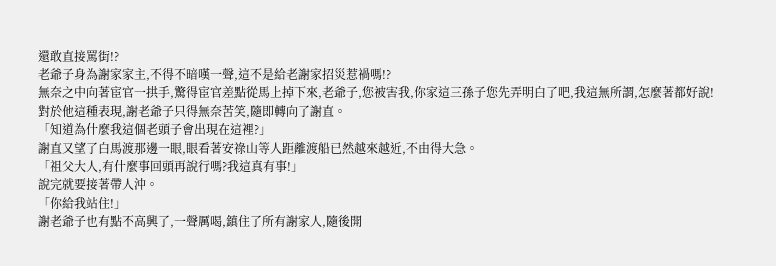還敢直接罵街!?
老爺子身為謝家家主,不得不暗嘆一聲,這不是給老謝家招災惹禍嗎!?
無奈之中向著宦官一拱手,驚得宦官差點從馬上掉下來,老爺子,您被害我,你家這三孫子您先弄明白了吧,我這無所謂,怎麼著都好說!
對於他這種表現,謝老爺子只得無奈苦笑,隨即轉向了謝直。
「知道為什麼我這個老頭子會出現在這裡?」
謝直又望了白馬渡那邊一眼,眼看著安祿山等人距離渡船已然越來越近,不由得大急。
「祖父大人,有什麼事回頭再說行嗎?我這真有事!」
說完就要接著帶人沖。
「你給我站住!」
謝老爺子也有點不高興了,一聲厲喝,鎮住了所有謝家人,隨後開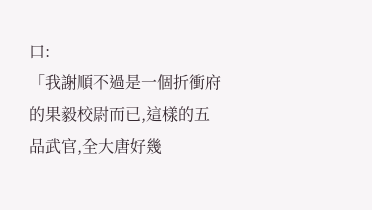口:
「我謝順不過是一個折衝府的果毅校尉而已,這樣的五品武官,全大唐好幾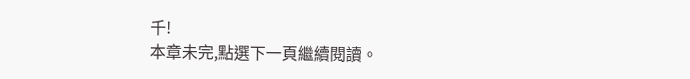千!
本章未完,點選下一頁繼續閱讀。